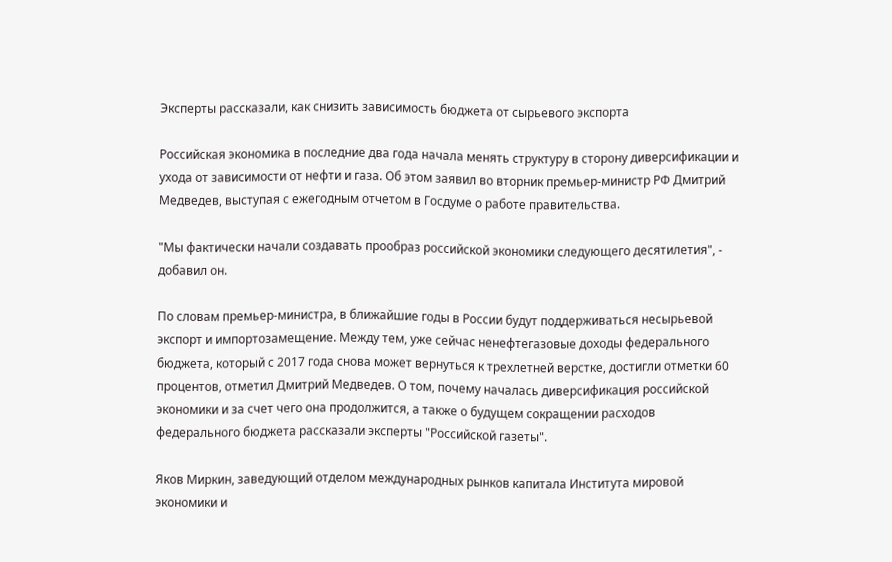Эксперты рассказали, как снизить зависимость бюджета от сырьевого экспорта

Российская экономика в последние два года начала менять структуру в сторону диверсификации и ухода от зависимости от нефти и газа. Об этом заявил во вторник премьер-министр РФ Дмитрий Медведев, выступая с ежегодным отчетом в Госдуме о работе правительства.

"Мы фактически начали создавать прообраз российской экономики следующего десятилетия", - добавил он.

По словам премьер-министра, в ближайшие годы в России будут поддерживаться несырьевой экспорт и импортозамещение. Между тем, уже сейчас ненефтегазовые доходы федерального бюджета, который с 2017 года снова может вернуться к трехлетней верстке, достигли отметки 60 процентов, отметил Дмитрий Медведев. О том, почему началась диверсификация российской экономики и за счет чего она продолжится, а также о будущем сокращении расходов федерального бюджета рассказали эксперты "Российской газеты".

Яков Миркин, заведующий отделом международных рынков капитала Института мировой экономики и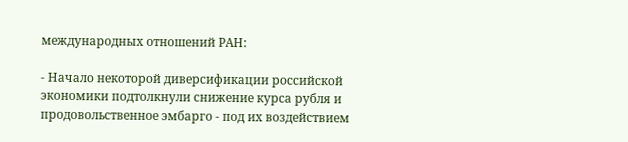международных отношений РАН:

- Начало некоторой диверсификации российской экономики подтолкнули снижение курса рубля и продовольственное эмбарго - под их воздействием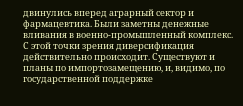двинулись вперед аграрный сектор и фармацевтика. Были заметны денежные вливания в военно-промышленный комплекс. С этой точки зрения диверсификация действительно происходит. Существуют и планы по импортозамещению, и, видимо, по государственной поддержке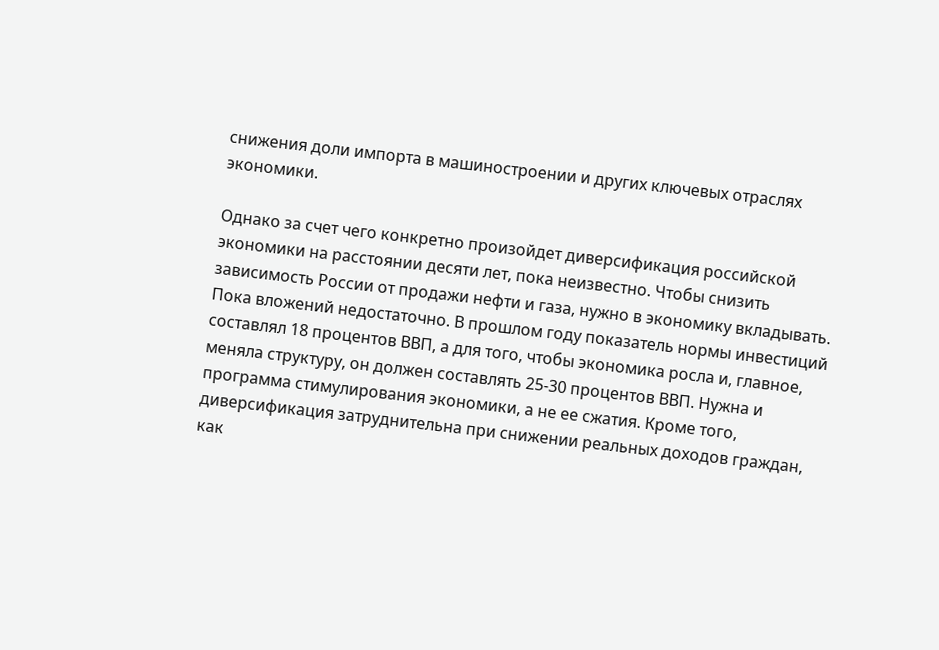снижения доли импорта в машиностроении и других ключевых отраслях экономики.

Однако за счет чего конкретно произойдет диверсификация российской экономики на расстоянии десяти лет, пока неизвестно. Чтобы снизить зависимость России от продажи нефти и газа, нужно в экономику вкладывать. Пока вложений недостаточно. В прошлом году показатель нормы инвестиций составлял 18 процентов ВВП, а для того, чтобы экономика росла и, главное, меняла структуру, он должен составлять 25-30 процентов ВВП. Нужна и программа стимулирования экономики, а не ее сжатия. Кроме того, диверсификация затруднительна при снижении реальных доходов граждан, как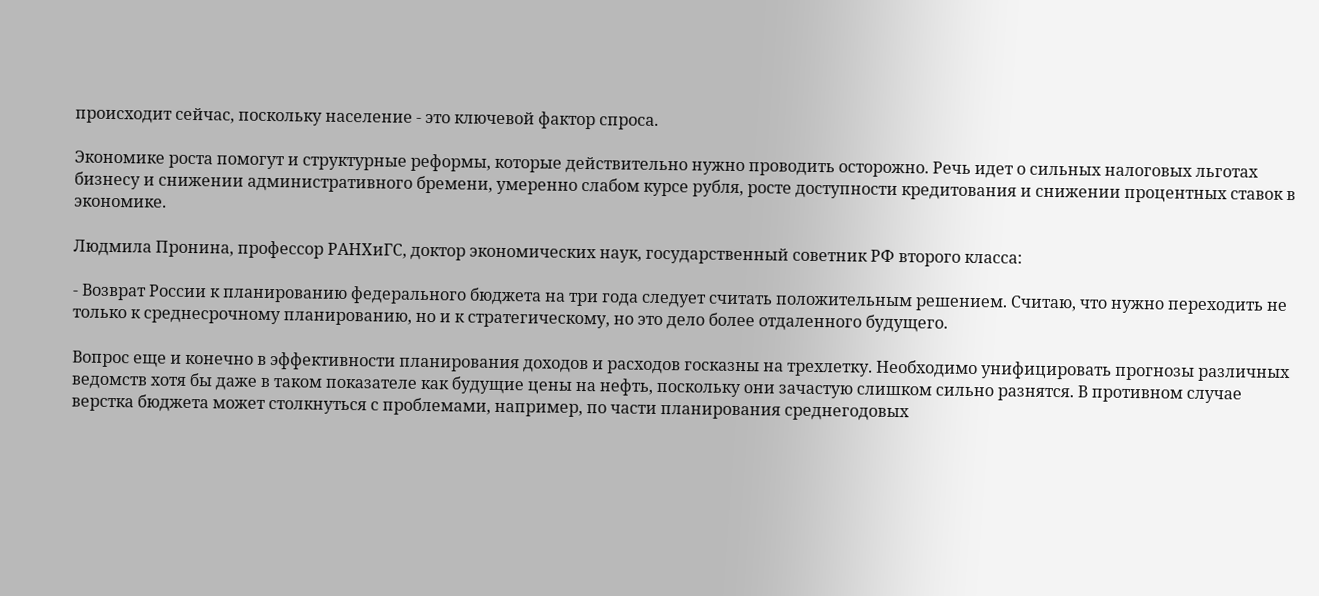происходит сейчас, поскольку население - это ключевой фактор спроса.

Экономике роста помогут и структурные реформы, которые действительно нужно проводить осторожно. Речь идет о сильных налоговых льготах бизнесу и снижении административного бремени, умеренно слабом курсе рубля, росте доступности кредитования и снижении процентных ставок в экономике.

Людмила Пронина, профессор РАНХиГС, доктор экономических наук, государственный советник РФ второго класса:

- Возврат России к планированию федерального бюджета на три года следует считать положительным решением. Считаю, что нужно переходить не только к среднесрочному планированию, но и к стратегическому, но это дело более отдаленного будущего.

Вопрос еще и конечно в эффективности планирования доходов и расходов госказны на трехлетку. Необходимо унифицировать прогнозы различных ведомств хотя бы даже в таком показателе как будущие цены на нефть, поскольку они зачастую слишком сильно разнятся. В противном случае верстка бюджета может столкнуться с проблемами, например, по части планирования среднегодовых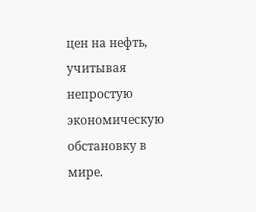цен на нефть, учитывая непростую экономическую обстановку в мире.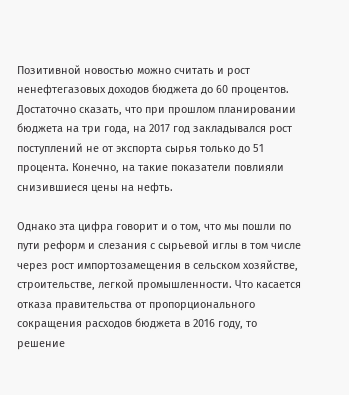Позитивной новостью можно считать и рост ненефтегазовых доходов бюджета до 60 процентов. Достаточно сказать, что при прошлом планировании бюджета на три года, на 2017 год закладывался рост поступлений не от экспорта сырья только до 51 процента. Конечно, на такие показатели повлияли снизившиеся цены на нефть.

Однако эта цифра говорит и о том, что мы пошли по пути реформ и слезания с сырьевой иглы в том числе через рост импортозамещения в сельском хозяйстве, строительстве, легкой промышленности. Что касается отказа правительства от пропорционального сокращения расходов бюджета в 2016 году, то решение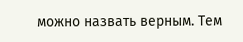можно назвать верным. Тем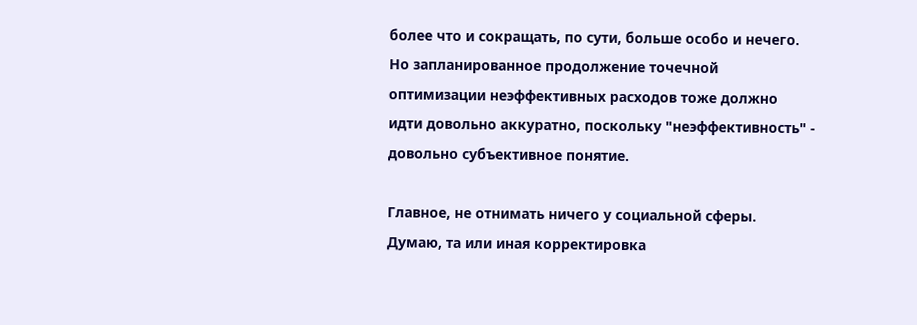более что и сокращать, по сути, больше особо и нечего. Но запланированное продолжение точечной оптимизации неэффективных расходов тоже должно идти довольно аккуратно, поскольку "неэффективность" - довольно субъективное понятие.

Главное, не отнимать ничего у социальной сферы. Думаю, та или иная корректировка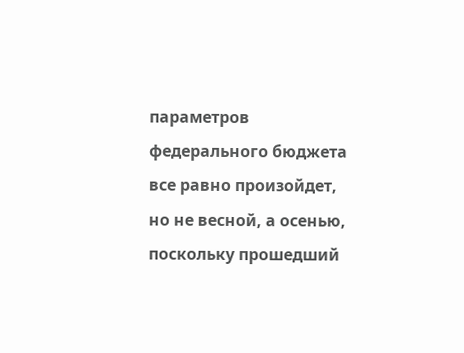параметров федерального бюджета все равно произойдет, но не весной, а осенью, поскольку прошедший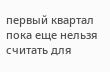первый квартал пока еще нельзя считать для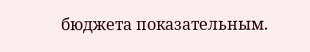бюджета показательным.